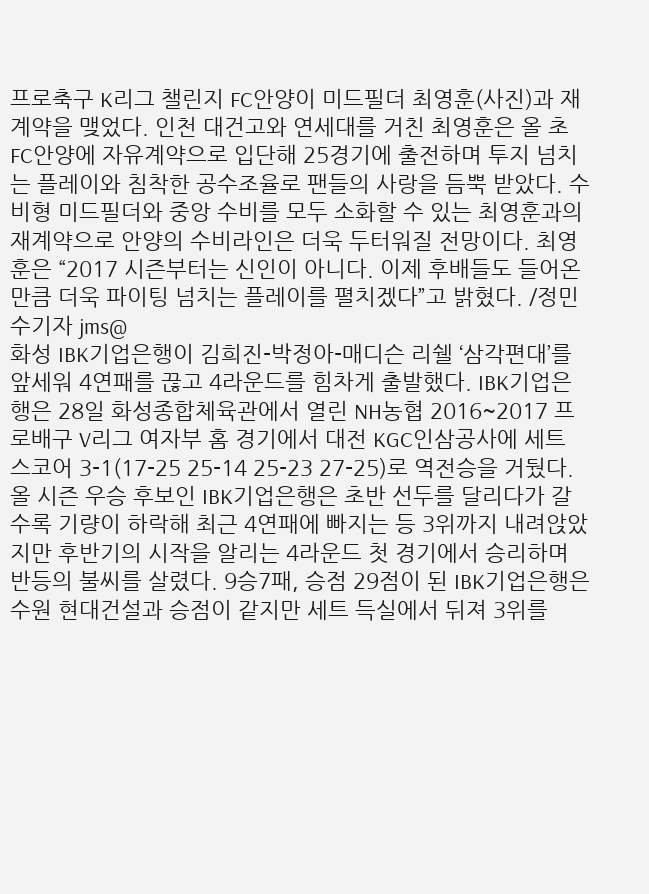프로축구 K리그 챌린지 FC안양이 미드필더 최영훈(사진)과 재계약을 맺었다. 인천 대건고와 연세대를 거친 최영훈은 올 초 FC안양에 자유계약으로 입단해 25경기에 출전하며 투지 넘치는 플레이와 침착한 공수조율로 팬들의 사랑을 듬뿍 받았다. 수비형 미드필더와 중앙 수비를 모두 소화할 수 있는 최영훈과의 재계약으로 안양의 수비라인은 더욱 두터워질 전망이다. 최영훈은 “2017 시즌부터는 신인이 아니다. 이제 후배들도 들어온 만큼 더욱 파이팅 넘치는 플레이를 펼치겠다”고 밝혔다. /정민수기자 jms@
화성 IBK기업은행이 김희진-박정아-매디슨 리쉘 ‘삼각편대’를 앞세워 4연패를 끊고 4라운드를 힘차게 출발했다. IBK기업은행은 28일 화성종합체육관에서 열린 NH농협 2016~2017 프로배구 V리그 여자부 홈 경기에서 대전 KGC인삼공사에 세트 스코어 3-1(17-25 25-14 25-23 27-25)로 역전승을 거뒀다. 올 시즌 우승 후보인 IBK기업은행은 초반 선두를 달리다가 갈수록 기량이 하락해 최근 4연패에 빠지는 등 3위까지 내려앉았지만 후반기의 시작을 알리는 4라운드 첫 경기에서 승리하며 반등의 불씨를 살렸다. 9승7패, 승점 29점이 된 IBK기업은행은 수원 현대건설과 승점이 같지만 세트 득실에서 뒤져 3위를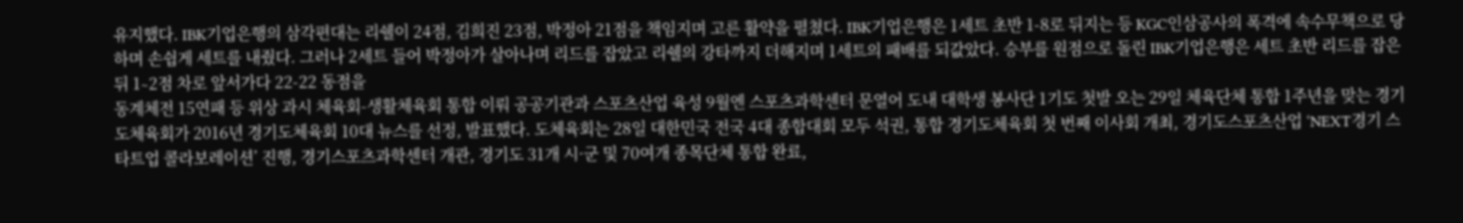유지했다. IBK기업은행의 삼각편대는 리쉘이 24점, 김희진 23점, 박정아 21점을 책임지며 고른 활약을 펼쳤다. IBK기업은행은 1세트 초반 1-8로 뒤지는 등 KGC인삼공사의 폭격에 속수무책으로 당하며 손쉽게 세트를 내줬다. 그러나 2세트 들어 박정아가 살아나며 리드를 잡았고 리쉘의 강타까지 더해지며 1세트의 패배를 되값았다. 승부를 원점으로 돌린 IBK기업은행은 세트 초반 리드를 잡은 뒤 1∼2점 차로 앞서가다 22-22 동점을
동계체전 15연패 등 위상 과시 체육회-생활체육회 통합 이뤄 공공기관과 스포츠산업 육성 9월엔 스포츠과학센터 문열어 도내 대학생 봉사단 1기도 첫발 오는 29일 체육단체 통합 1주년을 맞는 경기도체육회가 2016년 경기도체육회 10대 뉴스를 선정, 발표했다. 도체육회는 28일 대한민국 전국 4대 종합대회 모두 석권, 통합 경기도체육회 첫 번째 이사회 개최, 경기도스포츠산업 ‘NEXT경기 스타트업 콜라보레이션’ 진행, 경기스포츠과학센터 개관, 경기도 31개 시·군 및 70여개 종목단체 통합 완료,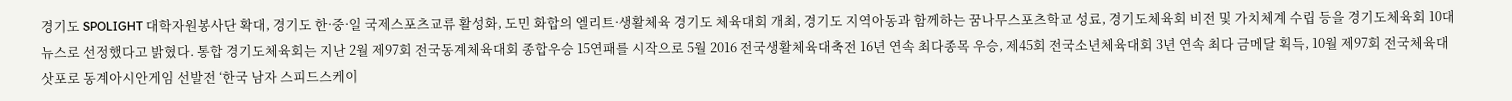경기도 SPOLIGHT 대학자원봉사단 확대, 경기도 한·중·일 국제스포츠교류 활성화, 도민 화합의 엘리트·생활체육 경기도 체육대회 개최, 경기도 지역아동과 함께하는 꿈나무스포츠학교 성료, 경기도체육회 비전 및 가치체계 수립 등을 경기도체육회 10대 뉴스로 선정했다고 밝혔다. 통합 경기도체육회는 지난 2월 제97회 전국동계체육대회 종합우승 15연패를 시작으로 5월 2016 전국생활체육대축전 16년 연속 최다종목 우승, 제45회 전국소년체육대회 3년 연속 최다 금메달 획득, 10월 제97회 전국체육대
삿포로 동계아시안게임 선발전 ‘한국 남자 스피드스케이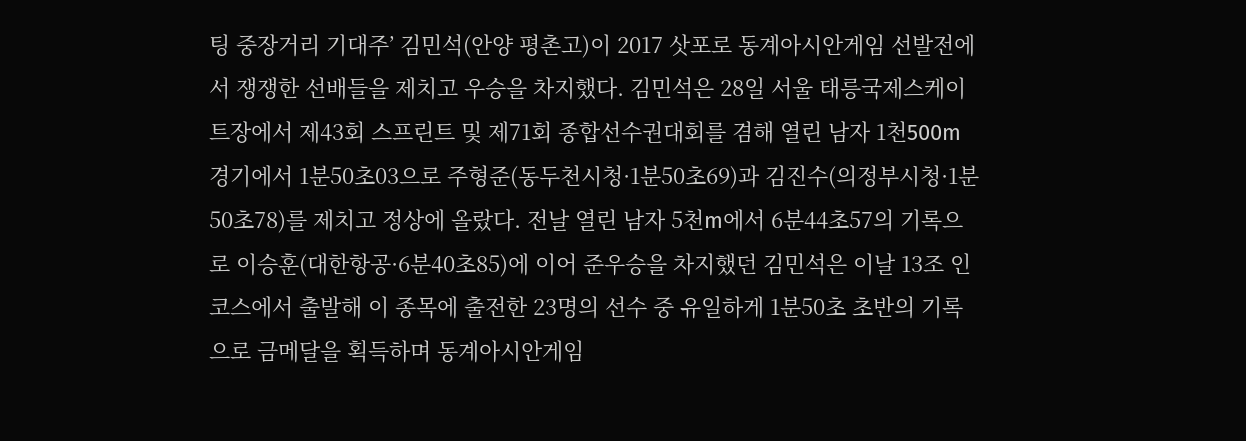팅 중장거리 기대주’ 김민석(안양 평촌고)이 2017 삿포로 동계아시안게임 선발전에서 쟁쟁한 선배들을 제치고 우승을 차지했다. 김민석은 28일 서울 태릉국제스케이트장에서 제43회 스프린트 및 제71회 종합선수권대회를 겸해 열린 남자 1천500m 경기에서 1분50초03으로 주형준(동두천시청·1분50초69)과 김진수(의정부시청·1분50초78)를 제치고 정상에 올랐다. 전날 열린 남자 5천m에서 6분44초57의 기록으로 이승훈(대한항공·6분40초85)에 이어 준우승을 차지했던 김민석은 이날 13조 인코스에서 출발해 이 종목에 출전한 23명의 선수 중 유일하게 1분50초 초반의 기록으로 금메달을 획득하며 동계아시안게임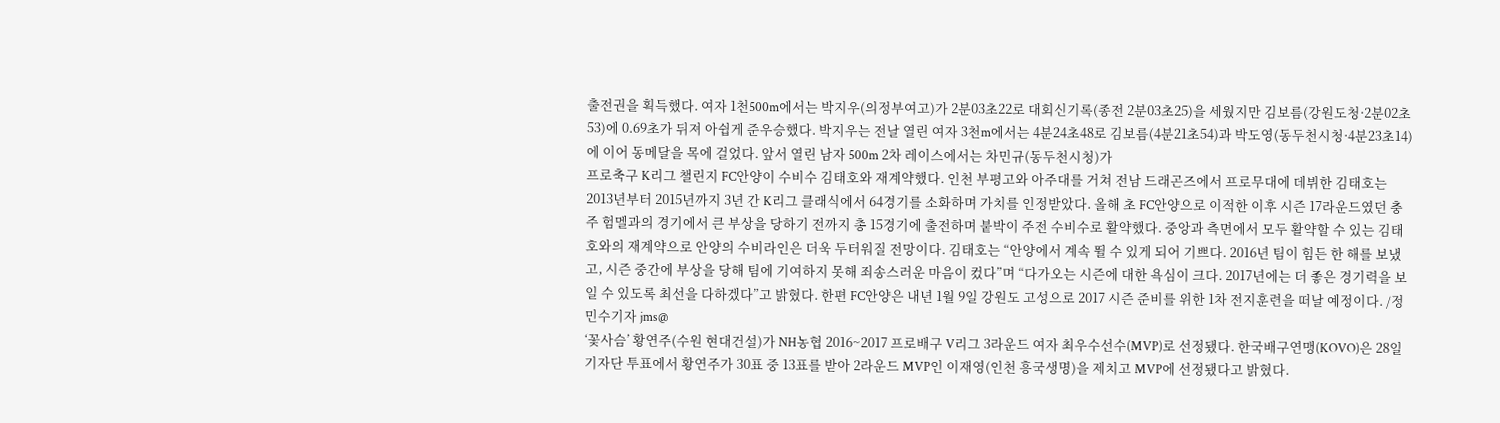출전권을 획득했다. 여자 1천500m에서는 박지우(의정부여고)가 2분03초22로 대회신기록(종전 2분03초25)을 세웠지만 김보름(강원도청·2분02초53)에 0.69초가 뒤져 아쉽게 준우승했다. 박지우는 전날 열린 여자 3천m에서는 4분24초48로 김보름(4분21초54)과 박도영(동두천시청·4분23초14)에 이어 동메달을 목에 걸었다. 앞서 열린 남자 500m 2차 레이스에서는 차민규(동두천시청)가
프로축구 K리그 챌린지 FC안양이 수비수 김태호와 재계약했다. 인천 부평고와 아주대를 거쳐 전남 드래곤즈에서 프로무대에 데뷔한 김태호는 2013년부터 2015년까지 3년 간 K리그 클래식에서 64경기를 소화하며 가치를 인정받았다. 올해 초 FC안양으로 이적한 이후 시즌 17라운드였던 충주 험멜과의 경기에서 큰 부상을 당하기 전까지 총 15경기에 출전하며 붙박이 주전 수비수로 활약했다. 중앙과 측면에서 모두 활약할 수 있는 김태호와의 재계약으로 안양의 수비라인은 더욱 두터워질 전망이다. 김태호는 “안양에서 계속 뛸 수 있게 되어 기쁘다. 2016년 팀이 힘든 한 해를 보냈고, 시즌 중간에 부상을 당해 팀에 기여하지 못해 죄송스러운 마음이 컸다”며 “다가오는 시즌에 대한 욕심이 크다. 2017년에는 더 좋은 경기력을 보일 수 있도록 최선을 다하겠다”고 밝혔다. 한편 FC안양은 내년 1월 9일 강원도 고성으로 2017 시즌 준비를 위한 1차 전지훈련을 떠날 예정이다. /정민수기자 jms@
‘꽃사슴’ 황연주(수원 현대건설)가 NH농협 2016~2017 프로배구 V리그 3라운드 여자 최우수선수(MVP)로 선정됐다. 한국배구연맹(KOVO)은 28일 기자단 투표에서 황연주가 30표 중 13표를 받아 2라운드 MVP인 이재영(인천 흥국생명)을 제치고 MVP에 선정됐다고 밝혔다.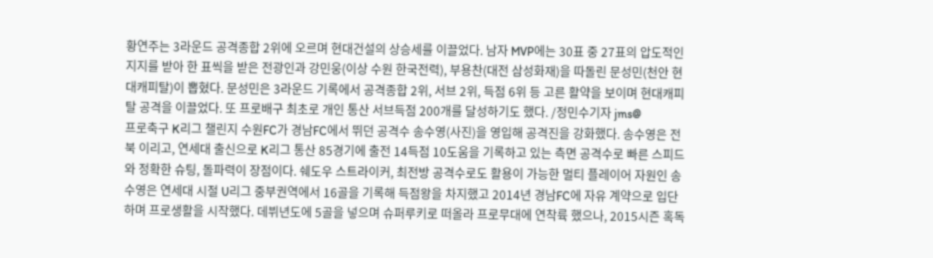황연주는 3라운드 공격종합 2위에 오르며 현대건설의 상승세를 이끌었다. 남자 MVP에는 30표 중 27표의 압도적인 지지를 받아 한 표씩을 받은 전광인과 강민웅(이상 수원 한국전력), 부용찬(대전 삼성화재)을 따돌린 문성민(천안 현대캐피탈)이 뽑혔다. 문성민은 3라운드 기록에서 공격종합 2위, 서브 2위, 득점 6위 등 고른 활약을 보이며 현대캐피탈 공격을 이끌었다. 또 프로배구 최초로 개인 통산 서브득점 200개를 달성하기도 했다. /정민수기자 jms@
프로축구 K리그 챌린지 수원FC가 경남FC에서 뛰던 공격수 송수영(사진)을 영입해 공격진을 강화했다. 송수영은 전북 이리고, 연세대 출신으로 K리그 통산 85경기에 출전 14득점 10도움을 기록하고 있는 측면 공격수로 빠른 스피드와 정확한 슈팅, 돌파력이 장점이다. 쉐도우 스트라이커, 최전방 공격수로도 활용이 가능한 멀티 플레이어 자원인 송수영은 연세대 시절 U리그 중부권역에서 16골을 기록해 득점왕을 차지했고 2014년 경남FC에 자유 계약으로 입단하며 프로생활을 시작했다. 데뷔년도에 5골을 넣으며 슈퍼루키로 떠올라 프로무대에 연착륙 했으나, 2015시즌 혹독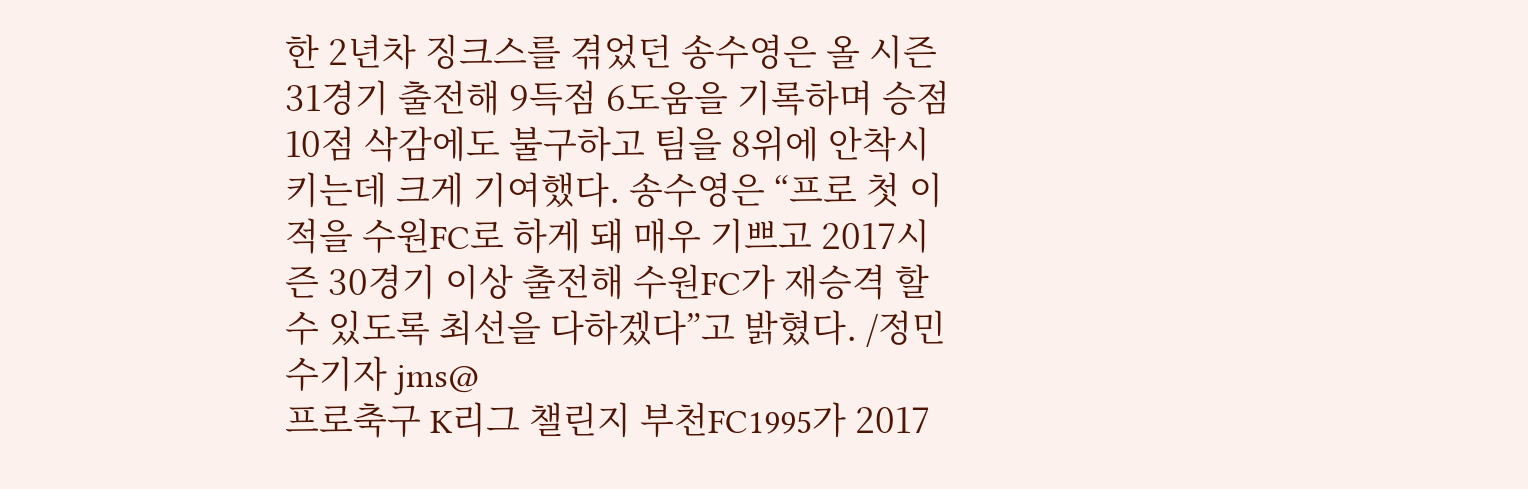한 2년차 징크스를 겪었던 송수영은 올 시즌 31경기 출전해 9득점 6도움을 기록하며 승점 10점 삭감에도 불구하고 팀을 8위에 안착시키는데 크게 기여했다. 송수영은 “프로 첫 이적을 수원FC로 하게 돼 매우 기쁘고 2017시즌 30경기 이상 출전해 수원FC가 재승격 할 수 있도록 최선을 다하겠다”고 밝혔다. /정민수기자 jms@
프로축구 K리그 챌린지 부천FC1995가 2017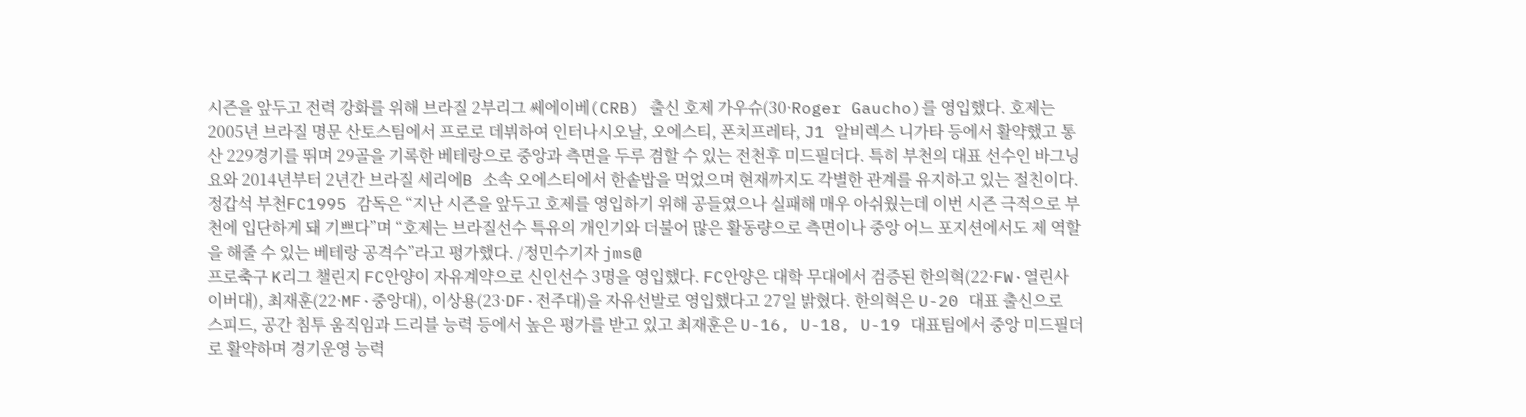시즌을 앞두고 전력 강화를 위해 브라질 2부리그 쎄에이베(CRB) 출신 호제 가우슈(30·Roger Gaucho)를 영입했다. 호제는 2005년 브라질 명문 산토스팀에서 프로로 데뷔하여 인터나시오날, 오에스티, 폰치프레타, J1 알비렉스 니가타 등에서 활약했고 통산 229경기를 뛰며 29골을 기록한 베테랑으로 중앙과 측면을 두루 겸할 수 있는 전천후 미드필더다. 특히 부천의 대표 선수인 바그닝요와 2014년부터 2년간 브라질 세리에B 소속 오에스티에서 한솥밥을 먹었으며 현재까지도 각별한 관계를 유지하고 있는 절친이다. 정갑석 부천FC1995 감독은 “지난 시즌을 앞두고 호제를 영입하기 위해 공들였으나 실패해 매우 아쉬웠는데 이번 시즌 극적으로 부천에 입단하게 돼 기쁘다”며 “호제는 브라질선수 특유의 개인기와 더불어 많은 활동량으로 측면이나 중앙 어느 포지션에서도 제 역할을 해줄 수 있는 베테랑 공격수”라고 평가했다. /정민수기자 jms@
프로축구 K리그 챌린지 FC안양이 자유계약으로 신인선수 3명을 영입했다. FC안양은 대학 무대에서 검증된 한의혁(22·FW·열린사이버대), 최재훈(22·MF·중앙대), 이상용(23·DF·전주대)을 자유선발로 영입했다고 27일 밝혔다. 한의혁은 U-20 대표 출신으로 스피드, 공간 침투 움직임과 드리블 능력 등에서 높은 평가를 받고 있고 최재훈은 U-16, U-18, U-19 대표팀에서 중앙 미드필더로 활약하며 경기운영 능력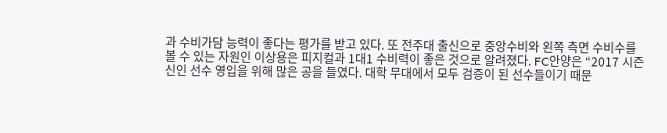과 수비가담 능력이 좋다는 평가를 받고 있다. 또 전주대 출신으로 중앙수비와 왼쪽 측면 수비수를 볼 수 있는 자원인 이상용은 피지컬과 1대1 수비력이 좋은 것으로 알려졌다. FC안양은 “2017 시즌 신인 선수 영입을 위해 많은 공을 들였다. 대학 무대에서 모두 검증이 된 선수들이기 때문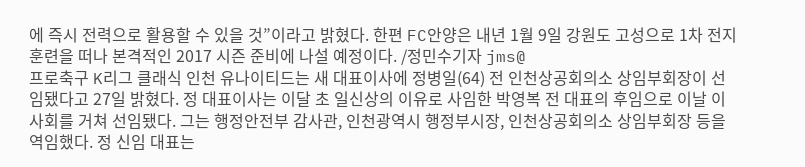에 즉시 전력으로 활용할 수 있을 것”이라고 밝혔다. 한편 FC안양은 내년 1월 9일 강원도 고성으로 1차 전지훈련을 떠나 본격적인 2017 시즌 준비에 나설 예정이다. /정민수기자 jms@
프로축구 K리그 클래식 인천 유나이티드는 새 대표이사에 정병일(64) 전 인천상공회의소 상임부회장이 선임됐다고 27일 밝혔다. 정 대표이사는 이달 초 일신상의 이유로 사임한 박영복 전 대표의 후임으로 이날 이사회를 거쳐 선임됐다. 그는 행정안전부 감사관, 인천광역시 행정부시장, 인천상공회의소 상임부회장 등을 역임했다. 정 신임 대표는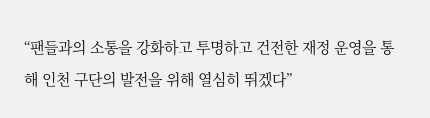“팬들과의 소통을 강화하고 투명하고 건전한 재정 운영을 통해 인천 구단의 발전을 위해 열심히 뛰겠다”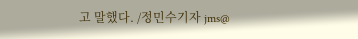고 말했다. /정민수기자 jms@